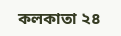কলকাতা ২৪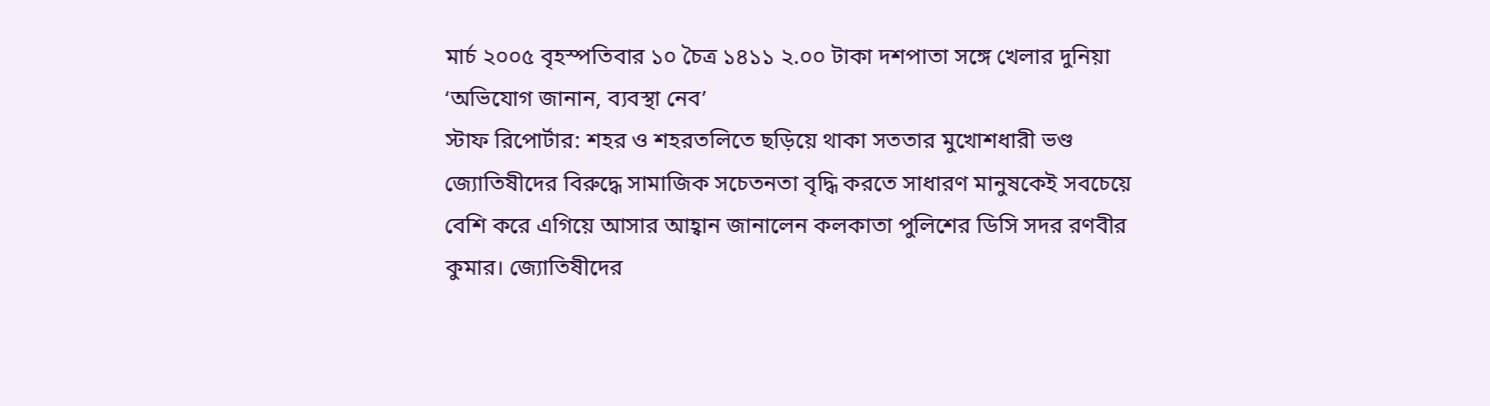মার্চ ২০০৫ বৃহস্পতিবার ১০ চৈত্র ১৪১১ ২.০০ টাকা দশপাতা সঙ্গে খেলার দুনিয়া
‘অভিযোগ জানান, ব্যবস্থা নেব’
স্টাফ রিপোর্টার: শহর ও শহরতলিতে ছড়িয়ে থাকা সততার মুখোশধারী ভণ্ড জ্যোতিষীদের বিরুদ্ধে সামাজিক সচেতনতা বৃদ্ধি করতে সাধারণ মানুষকেই সবচেয়ে বেশি করে এগিয়ে আসার আহ্বান জানালেন কলকাতা পুলিশের ডিসি সদর রণবীর কুমার। জ্যোতিষীদের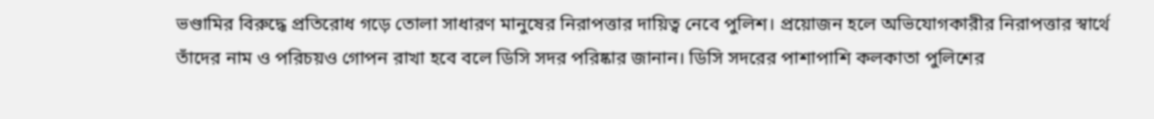ভণ্ডামির বিরুদ্ধে প্রতিরোধ গড়ে তোলা সাধারণ মানুষের নিরাপত্তার দায়িত্ব নেবে পুলিশ। প্রয়োজন হলে অভিযোগকারীর নিরাপত্তার স্বার্থে তাঁদের নাম ও পরিচয়ও গোপন রাখা হবে বলে ডিসি সদর পরিষ্কার জানান। ডিসি সদরের পাশাপাশি কলকাতা পুলিশের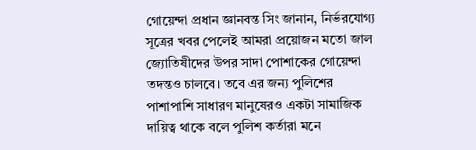গোয়েন্দা প্রধান জ্ঞানবন্ত সিং জানান, নির্ভরযোগ্য সূত্রের খবর পেলেই আমরা প্রয়োজন মতো জাল জ্যোতিষীদের উপর সাদা পোশাকের গোয়েন্দা তদন্তও চালবে। তবে এর জন্য পুলিশের পাশাপাশি সাধারণ মানুষেরও একটা সামাজিক দায়িত্ব থাকে বলে পুলিশ কর্তারা মনে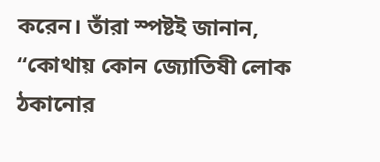করেন। তাঁরা স্পষ্টই জানান, “কোথায় কোন জ্যোতিষী লোক ঠকানোর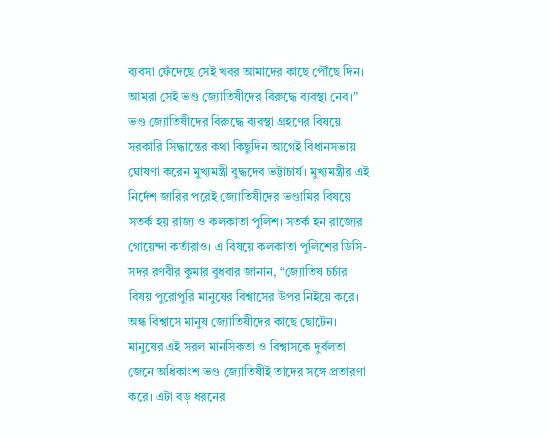ব্যবসা ফেঁদেছে সেই খবর আমাদের কাছে পৌঁছে দিন। আমরা সেই ভণ্ড জ্যোতিষীদের বিরুদ্ধে ব্যবস্থা নেব।”
ভণ্ড জ্যোতিষীদের বিরুদ্ধে ব্যবস্থা গ্রহণের বিষয়ে সরকারি সিদ্ধান্তের কথা কিছুদিন আগেই বিধানসভায় ঘোষণা করেন মুখ্যমন্ত্রী বুদ্ধদেব ভট্টাচার্য। মুখ্যমন্ত্রীর এই নির্দেশ জারির পরেই জ্যোতিষীদের ভণ্ডামির বিষয়ে সতর্ক হয় রাজ্য ও কলকাতা পুলিশ। সতর্ক হন রাজ্যের গোয়েন্দা কর্তারাও। এ বিষয়ে কলকাতা পুলিশের ডিসি-সদর রণবীর কুমার বুধবার জানান, “জ্যোতিষ চর্চার বিষয় পুরোপুরি মানুষের বিশ্বাসের উপর নিইয়ে করে। অন্ধ বিশ্বাসে মানুষ জ্যোতিষীদের কাছে ছোটেন। মানুষের এই সরল মানসিকতা ও বিশ্বাসকে দুর্বলতা জেনে অধিকাংশ ভণ্ড জ্যোতিষীই তাদের সঙ্গে প্রতারণা করে। এটা বড় ধরনের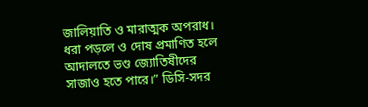জালিয়াতি ও মারাত্মক অপরাধ। ধরা পড়লে ও দোষ প্রমাণিত হলে আদালতে ভণ্ড জ্যোতিষীদের সাজাও হতে পারে।” ডিসি-সদর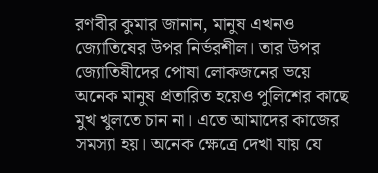রণবীর কুমার জানান, মানুষ এখনও জ্যোতিষের উপর নির্ভরশীল। তার উপর জ্যোতিষীদের পোষা লোকজনের ভয়ে অনেক মানুষ প্রতারিত হয়েও পুলিশের কাছে মুখ খুলতে চান না। এতে আমাদের কাজের সমস্যা হয়। অনেক ক্ষেত্রে দেখা যায় যে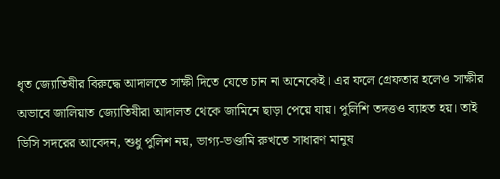ধৃত জ্যোতিষীর বিরুদ্ধে আদালতে সাক্ষী দিতে যেতে চান না অনেকেই। এর ফলে গ্রেফতার হলেও সাক্ষীর অভাবে জালিয়াত জ্যোতিষীরা আদালত থেকে জামিনে ছাড়া পেয়ে যায়। পুলিশি তদত্তও ব্যাহত হয়। তাই ডিসি সদরের আবেদন, শুধু পুলিশ নয়, ভাগ্য-ভণ্ডামি রুখতে সাধারণ মানুষ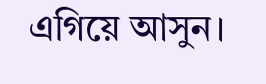এগিয়ে আসুন।